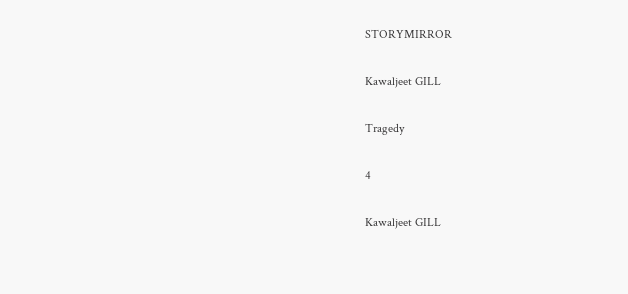STORYMIRROR

Kawaljeet GILL

Tragedy

4

Kawaljeet GILL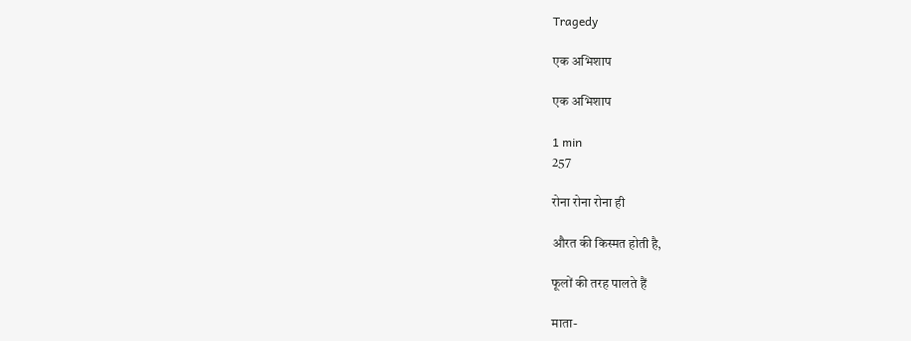Tragedy

एक अभिशाप

एक अभिशाप

1 min
257

रोना रोना रोना ही

औरत की किस्मत होती है,

फूलों की तरह पालते हैं

माता-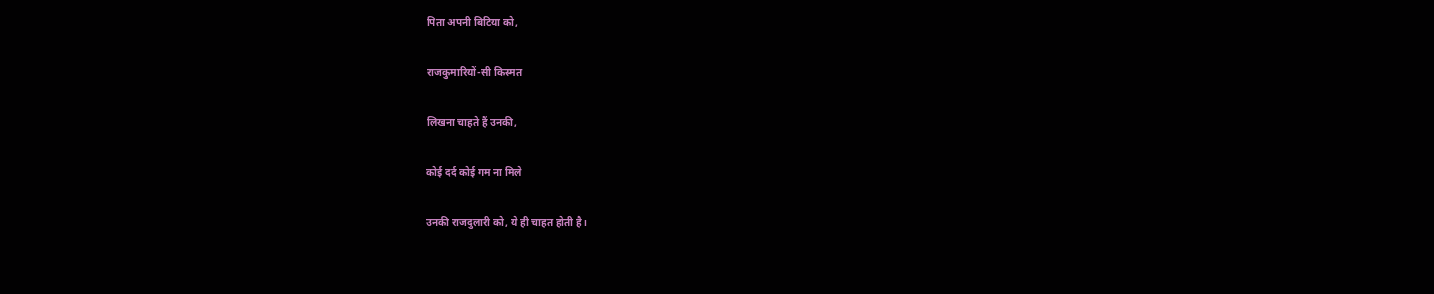पिता अपनी बिटिया को,

राजकुमारियों-सी किस्मत

लिखना चाहते हैं उनकी,

कोई दर्द कोई गम ना मिले

उनकी राजदुलारी को, ये ही चाहत होती है।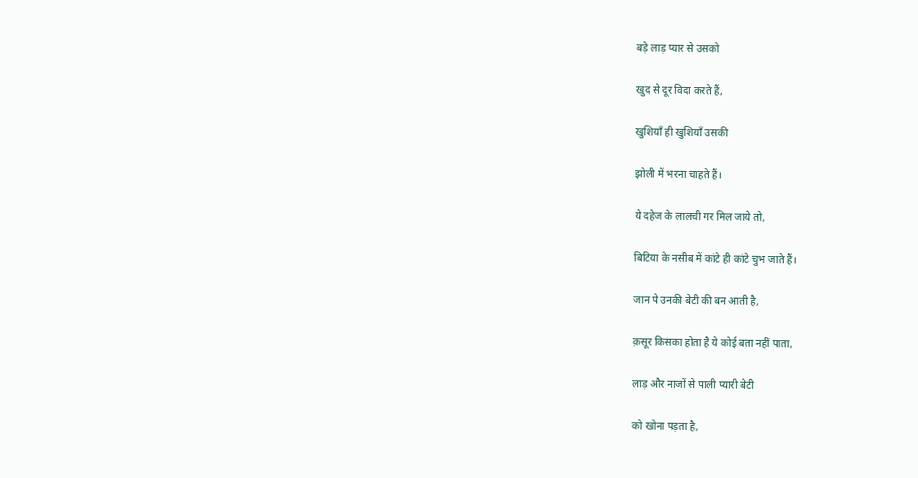बड़े लाड़ प्यार से उसको

खुद से दूर विदा करते हैं,

खुशियाँ ही खुशियाँ उसकी

झोली में भरना चाहते हैं।

ये दहेज के लालची गर मिल जाये तो,

बिटिया के नसीब में कांटे ही कांटे चुभ जाते हैं।

जान पे उनकी बेटी की बन आती है,

क़सूर किसका होता है ये कोई बता नहीं पाता,

लाड़ और नाजों से पाली प्यारी बेटी

को खोना पड़ता है,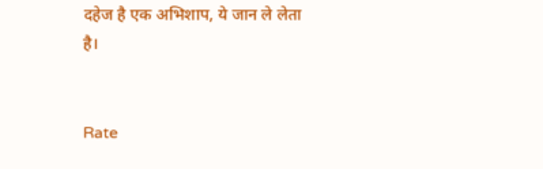दहेज है एक अभिशाप, ये जान ले लेता है।


Rate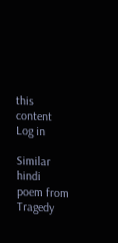this content
Log in

Similar hindi poem from Tragedy